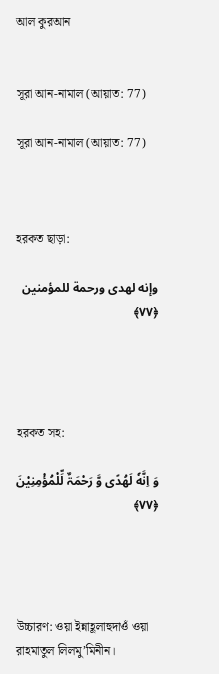আল কুরআন


সূরা আন-নামাল (আয়াত: 77)

সূরা আন-নামাল (আয়াত: 77)



হরকত ছাড়া:

وإنه لهدى ورحمة للمؤمنين ﴿٧٧﴾




হরকত সহ:

وَ اِنَّهٗ لَهُدًی وَّ رَحْمَۃٌ لِّلْمُؤْمِنِیْنَ ﴿۷۷﴾




উচ্চারণ: ওয়া ইন্নাহূলাহুদাওঁ ওয়া রাহমাতুল লিলমু’মিনীন।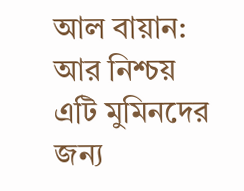আল বায়ান: আর নিশ্চয় এটি মুমিনদের জন্য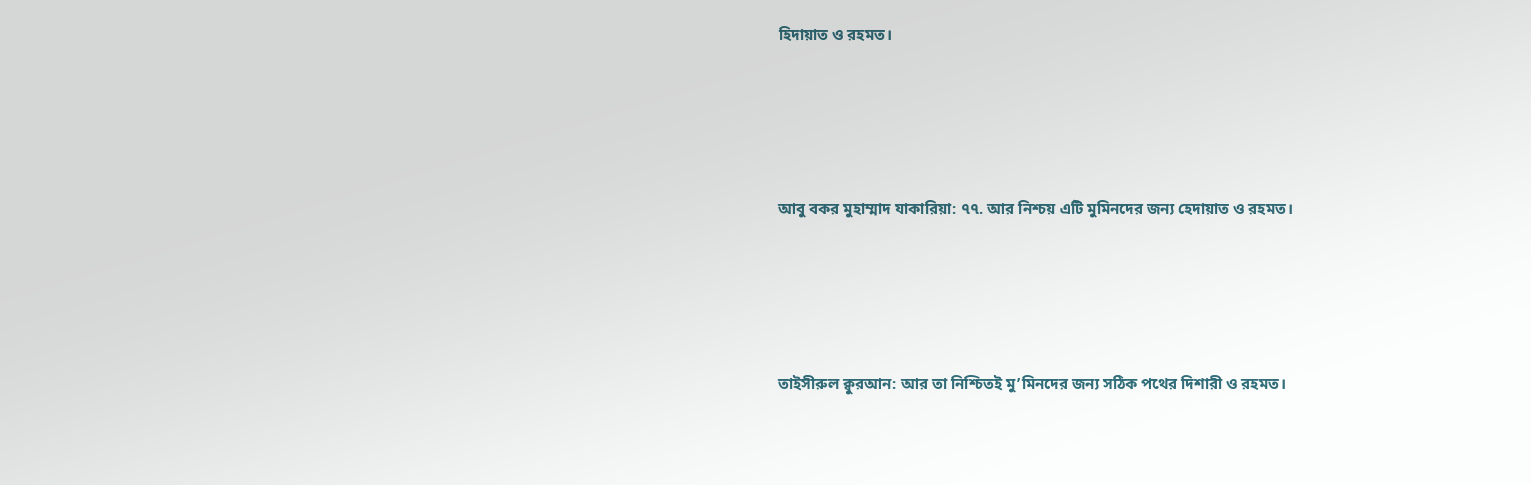হিদায়াত ও রহমত।




আবু বকর মুহাম্মাদ যাকারিয়া: ৭৭. আর নিশ্চয় এটি মুমিনদের জন্য হেদায়াত ও রহমত।




তাইসীরুল ক্বুরআন: আর তা নিশ্চিতই মু’মিনদের জন্য সঠিক পথের দিশারী ও রহমত।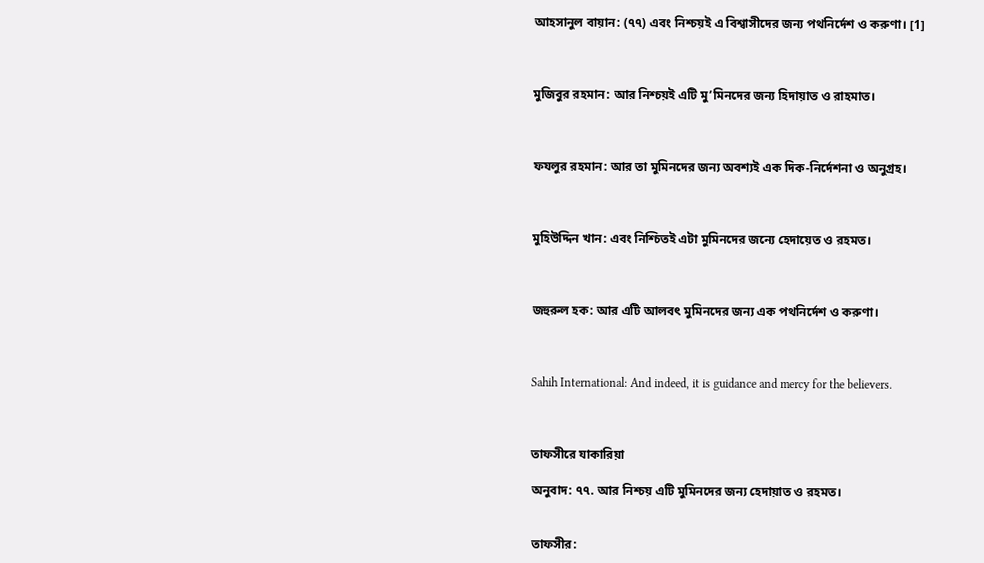আহসানুল বায়ান: (৭৭) এবং নিশ্চয়ই এ বিশ্বাসীদের জন্য পথনির্দেশ ও করুণা। [1]



মুজিবুর রহমান: আর নিশ্চয়ই এটি মু’মিনদের জন্য হিদায়াত ও রাহমাত।



ফযলুর রহমান: আর তা মুমিনদের জন্য অবশ্যই এক দিক-নির্দেশনা ও অনুগ্রহ।



মুহিউদ্দিন খান: এবং নিশ্চিতই এটা মুমিনদের জন্যে হেদায়েত ও রহমত।



জহুরুল হক: আর এটি আলবৎ মুমিনদের জন্য এক পথনির্দেশ ও করুণা।



Sahih International: And indeed, it is guidance and mercy for the believers.



তাফসীরে যাকারিয়া

অনুবাদ: ৭৭. আর নিশ্চয় এটি মুমিনদের জন্য হেদায়াত ও রহমত।


তাফসীর: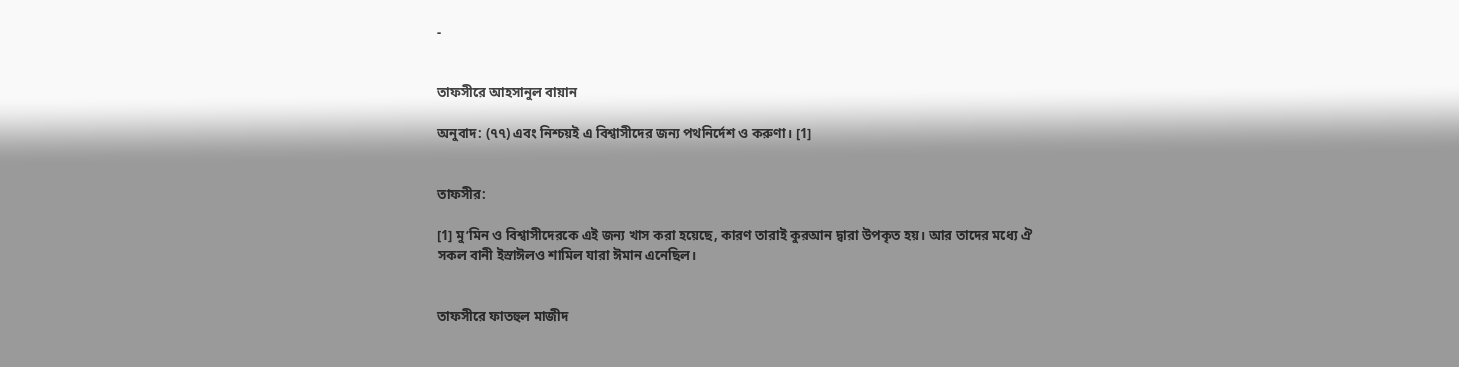-


তাফসীরে আহসানুল বায়ান

অনুবাদ: (৭৭) এবং নিশ্চয়ই এ বিশ্বাসীদের জন্য পথনির্দেশ ও করুণা। [1]


তাফসীর:

[1] মু’মিন ও বিশ্বাসীদেরকে এই জন্য খাস করা হয়েছে, কারণ তারাই কুরআন দ্বারা উপকৃত হয়। আর তাদের মধ্যে ঐ সকল বানী ইস্রাঈলও শামিল যারা ঈমান এনেছিল।


তাফসীরে ফাতহুল মাজীদ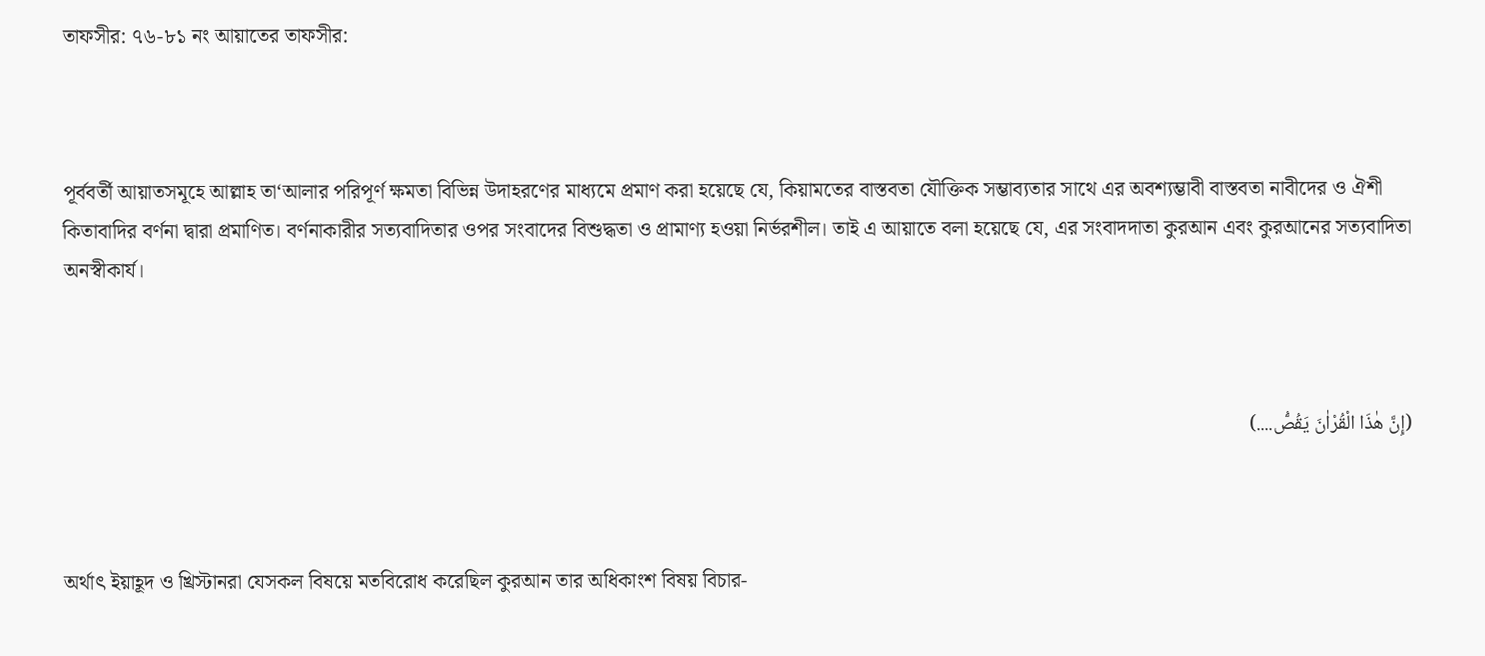তাফসীর: ৭৬-৮১ নং আয়াতের তাফসীর:



পূর্ববর্তী আয়াতসমূহে আল্লাহ তা‘আলার পরিপূর্ণ ক্ষমতা বিভিন্ন উদাহরণের মাধ্যমে প্রমাণ করা হয়েছে যে, কিয়ামতের বাস্তবতা যৌক্তিক সম্ভাব্যতার সাথে এর অবশ্যম্ভাবী বাস্তবতা নাবীদের ও ঐশী কিতাবাদির বর্ণনা দ্বারা প্রমাণিত। বর্ণনাকারীর সত্যবাদিতার ওপর সংবাদের বিশুদ্ধতা ও প্রামাণ্য হওয়া নির্ভরশীল। তাই এ আয়াতে বলা হয়েছে যে, এর সংবাদদাতা কুরআন এবং কুরআনের সত্যবাদিতা অনস্বীকার্য।



(إِنَّ هٰذَا الْقُرْاٰنَ يَقُصُّ....)



অর্থাৎ ইয়াহূদ ও খ্রিস্টানরা যেসকল বিষয়ে মতবিরোধ করেছিল কুরআন তার অধিকাংশ বিষয় বিচার-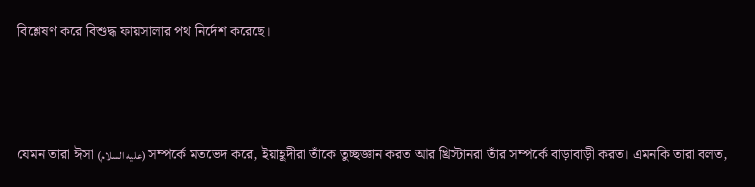বিশ্লেষণ করে বিশুদ্ধ ফায়সালার পথ নির্দেশ করেছে।



যেমন তারা ঈসা (عليه السلام) সম্পর্কে মতভেদ করে, ইয়াহূদীরা তাঁকে তুচ্ছজ্ঞান করত আর খ্রিস্টানরা তাঁর সম্পর্কে বাড়াবাড়ী করত। এমনকি তারা বলত,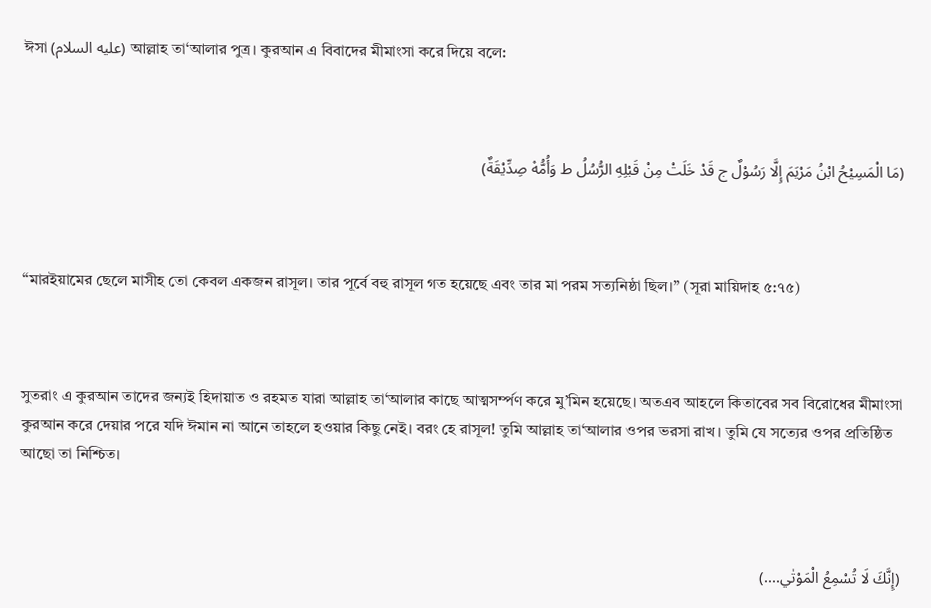ঈসা (عليه السلام) আল্লাহ তা‘আলার পুত্র। কুরআন এ বিবাদের মীমাংসা করে দিয়ে বলে:



(مَا الْمَسِيْحُ ابْنُ مَرْيَمَ إِلَّا رَسُوْلٌ ج قَدْ خَلَتْ مِنْ قَبْلِهِ الرُّسُلُ ط وَأُمُّه۫ صِدِّيْقَةٌ)



“মারইয়ামের ছেলে মাসীহ তো কেবল একজন রাসূল। তার পূর্বে বহু রাসূল গত হয়েছে এবং তার মা পরম সত্যনিষ্ঠা ছিল।” (সূরা মায়িদাহ ৫:৭৫)



সুতরাং এ কুরআন তাদের জন্যই হিদায়াত ও রহমত যারা আল্লাহ তা‘আলার কাছে আত্মসর্ম্পণ করে মু’মিন হয়েছে। অতএব আহলে কিতাবের সব বিরোধের মীমাংসা কুরআন করে দেয়ার পরে যদি ঈমান না আনে তাহলে হওয়ার কিছু নেই। বরং হে রাসূল! তুমি আল্লাহ তা‘আলার ওপর ভরসা রাখ। তুমি যে সত্যের ওপর প্রতিষ্ঠিত আছো তা নিশ্চিত।



(إِنَّكَ لَا تُسْمِعُ الْمَوْتٰي....)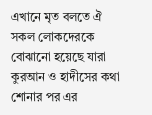এখানে মৃত বলতে ঐ সকল লোকদেরকে বোঝানো হয়েছে যারা কুরআন ও হাদীসের কথা শোনার পর এর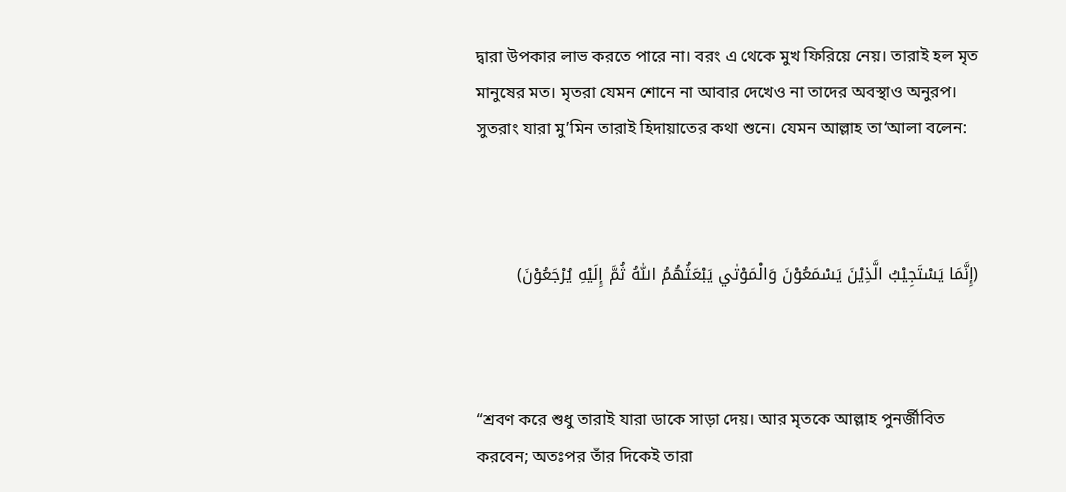দ্বারা উপকার লাভ করতে পারে না। বরং এ থেকে মুখ ফিরিয়ে নেয়। তারাই হল মৃত মানুষের মত। মৃতরা যেমন শোনে না আবার দেখেও না তাদের অবস্থাও অনুরপ। সুতরাং যারা মু’মিন তারাই হিদায়াতের কথা শুনে। যেমন আল্লাহ তা‘আলা বলেন:



(إِنَّمَا يَسْتَجِيْبُ الَّذِيْنَ يَسْمَعُوْنَ وَالْمَوْتٰي يَبْعَثُهُمُ اللّٰهُ ثُمَّ إِلَيْهِ يُرْجَعُوْنَ)



“শ্রবণ করে শুধু তারাই যারা ডাকে সাড়া দেয়। আর মৃতকে আল্লাহ পুনর্জীবিত করবেন; অতঃপর তাঁর দিকেই তারা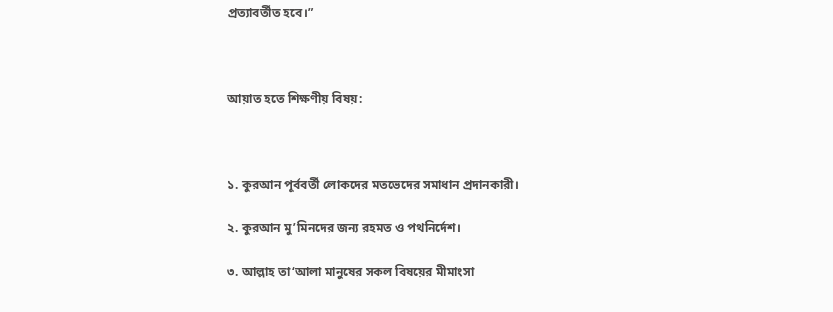প্রত্যাবর্তীত হবে।”



আয়াত হতে শিক্ষণীয় বিষয়:



১. কুরআন পূর্ববর্তী লোকদের মতভেদের সমাধান প্রদানকারী।

২. কুরআন মু’মিনদের জন্য রহমত ও পথনির্দেশ।

৩. আল্লাহ তা‘আলা মানুষের সকল বিষয়ের মীমাংসা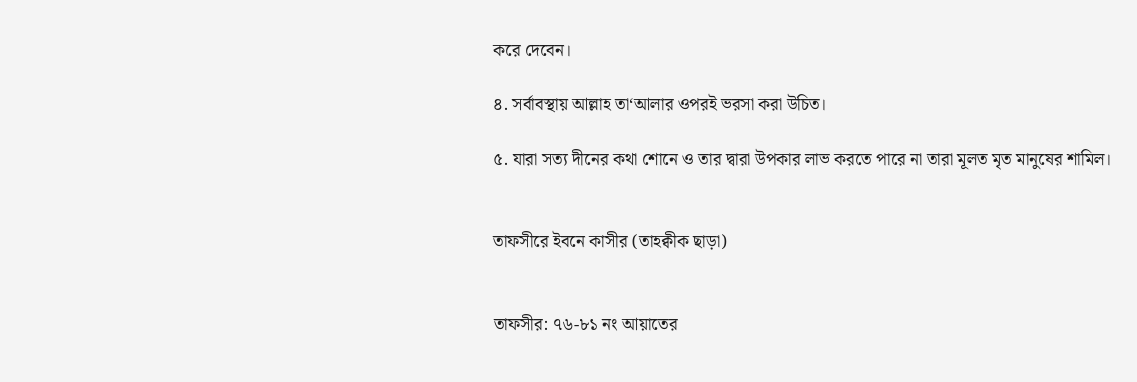করে দেবেন।

৪. সর্বাবস্থায় আল্লাহ তা‘আলার ওপরই ভরসা করা উচিত।

৫. যারা সত্য দীনের কথা শোনে ও তার দ্বারা উপকার লাভ করতে পারে না তারা মূলত মৃত মানুষের শামিল।


তাফসীরে ইবনে কাসীর (তাহক্বীক ছাড়া)


তাফসীর: ৭৬-৮১ নং আয়াতের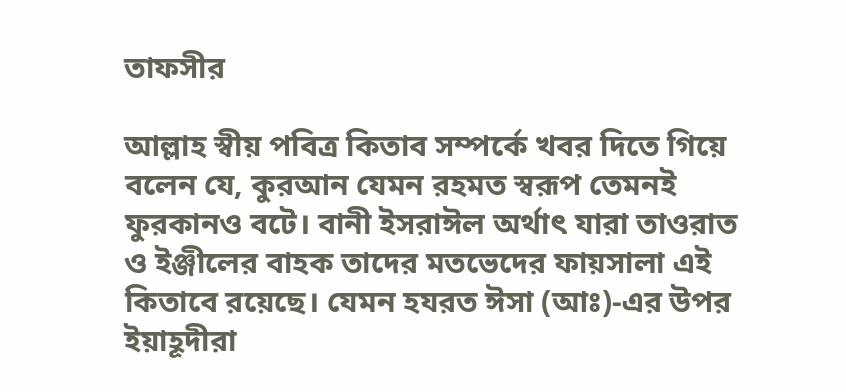তাফসীর

আল্লাহ স্বীয় পবিত্র কিতাব সম্পর্কে খবর দিতে গিয়ে বলেন যে, কুরআন যেমন রহমত স্বরূপ তেমনই ফুরকানও বটে। বানী ইসরাঈল অর্থাৎ যারা তাওরাত ও ইঞ্জীলের বাহক তাদের মতভেদের ফায়সালা এই কিতাবে রয়েছে। যেমন হযরত ঈসা (আঃ)-এর উপর ইয়াহূদীরা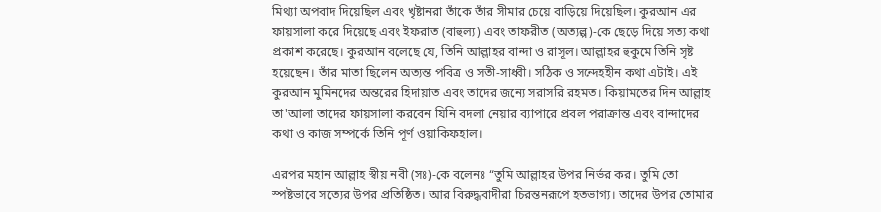মিথ্যা অপবাদ দিয়েছিল এবং খৃষ্টানরা তাঁকে তাঁর সীমার চেয়ে বাড়িয়ে দিয়েছিল। কুরআন এর ফায়সালা করে দিয়েছে এবং ইফরাত (বাহুল্য) এবং তাফরীত (অত্যল্প)-কে ছেড়ে দিয়ে সত্য কথা প্রকাশ করেছে। কুরআন বলেছে যে, তিনি আল্লাহর বান্দা ও রাসূল। আল্লাহর হুকুমে তিনি সৃষ্ট হয়েছেন। তাঁর মাতা ছিলেন অত্যন্ত পবিত্র ও সতী-সাধ্বী। সঠিক ও সন্দেহহীন কথা এটাই। এই কুরআন মুমিনদের অন্তরের হিদায়াত এবং তাদের জন্যে সরাসরি রহমত। কিয়ামতের দিন আল্লাহ তা'আলা তাদের ফায়সালা করবেন যিনি বদলা নেয়ার ব্যাপারে প্রবল পরাক্রান্ত এবং বান্দাদের কথা ও কাজ সম্পর্কে তিনি পূর্ণ ওয়াকিফহাল।

এরপর মহান আল্লাহ স্বীয় নবী (সঃ)-কে বলেনঃ “তুমি আল্লাহর উপর নির্ভর কর। তুমি তো স্পষ্টভাবে সত্যের উপর প্রতিষ্ঠিত। আর বিরুদ্ধবাদীরা চিরন্তনরূপে হতভাগ্য। তাদের উপর তোমার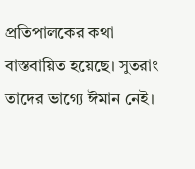প্রতিপালকের কথা বাস্তবায়িত হয়েছে। সুতরাং তাদের ভাগ্যে ঈমান নেই।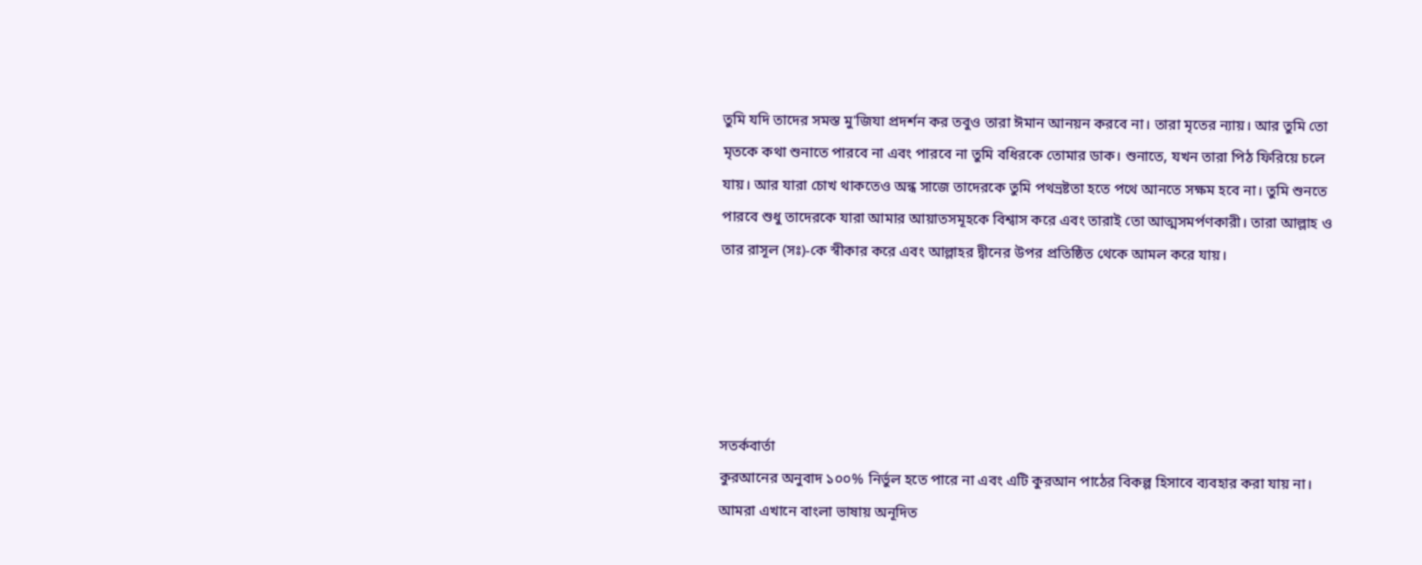তুমি যদি তাদের সমস্ত মু'জিযা প্রদর্শন কর তবুও তারা ঈমান আনয়ন করবে না। তারা মৃতের ন্যায়। আর তুমি তো মৃতকে কথা শুনাতে পারবে না এবং পারবে না তুমি বধিরকে তোমার ডাক। শুনাতে, যখন তারা পিঠ ফিরিয়ে চলে যায়। আর যারা চোখ থাকতেও অন্ধ সাজে তাদেরকে তুমি পথভ্রষ্টতা হতে পথে আনতে সক্ষম হবে না। তুমি শুনতে পারবে শুধু তাদেরকে যারা আমার আয়াতসমূহকে বিশ্বাস করে এবং তারাই তো আত্মসমর্পণকারী। তারা আল্লাহ ও তার রাসূল (সঃ)-কে স্বীকার করে এবং আল্লাহর দ্বীনের উপর প্রতিষ্ঠিত থেকে আমল করে যায়।





সতর্কবার্তা
কুরআনের অনুবাদ ১০০% নির্ভুল হতে পারে না এবং এটি কুরআন পাঠের বিকল্প হিসাবে ব্যবহার করা যায় না। আমরা এখানে বাংলা ভাষায় অনূদিত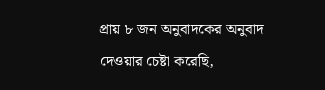প্রায় ৮ জন অনুবাদকের অনুবাদ দেওয়ার চেষ্টা করেছি,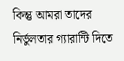কিন্তু আমরা তাদের নির্ভুলতার গ্যারান্টি দিতে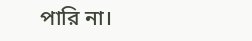পারি না।